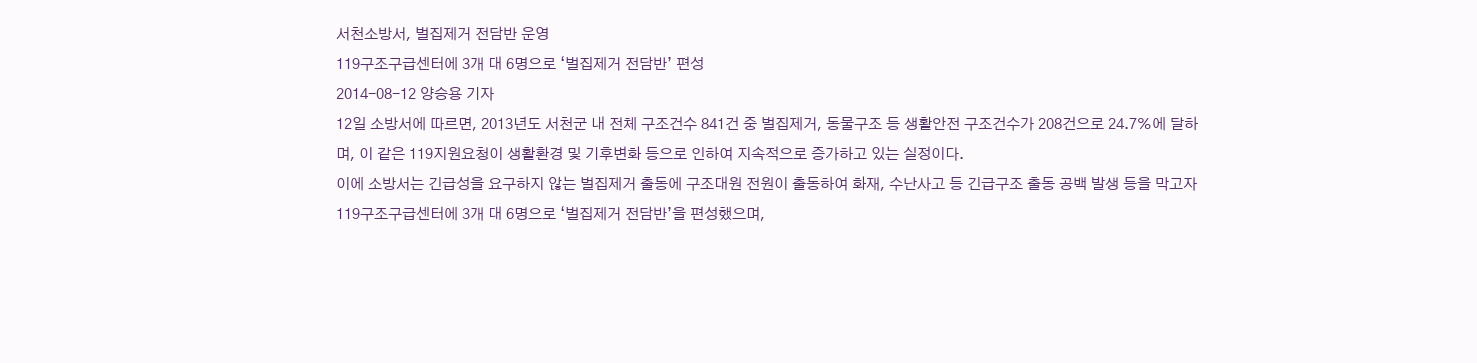서천소방서, 벌집제거 전담반 운영
119구조구급센터에 3개 대 6명으로 ‘벌집제거 전담반’ 편성
2014-08-12 양승용 기자
12일 소방서에 따르면, 2013년도 서천군 내 전체 구조건수 841건 중 벌집제거, 동물구조 등 생활안전 구조건수가 208건으로 24.7%에 달하며, 이 같은 119지원요청이 생활환경 및 기후변화 등으로 인하여 지속적으로 증가하고 있는 실정이다.
이에 소방서는 긴급성을 요구하지 않는 벌집제거 출동에 구조대원 전원이 출동하여 화재, 수난사고 등 긴급구조 출동 공백 발생 등을 막고자 119구조구급센터에 3개 대 6명으로 ‘벌집제거 전담반’을 편성했으며,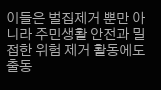이들은 벌집제거 뿐만 아니라 주민생활 안전과 밀접한 위험 제거 활동에도 출동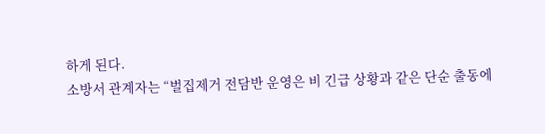하게 된다.
소방서 관계자는 “벌집제거 전담반 운영은 비 긴급 상황과 같은 단순 출동에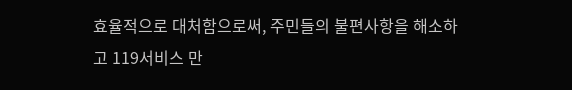효율적으로 대처함으로써, 주민들의 불편사항을 해소하고 119서비스 만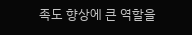족도 향상에 큰 역할을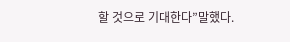할 것으로 기대한다”말했다.